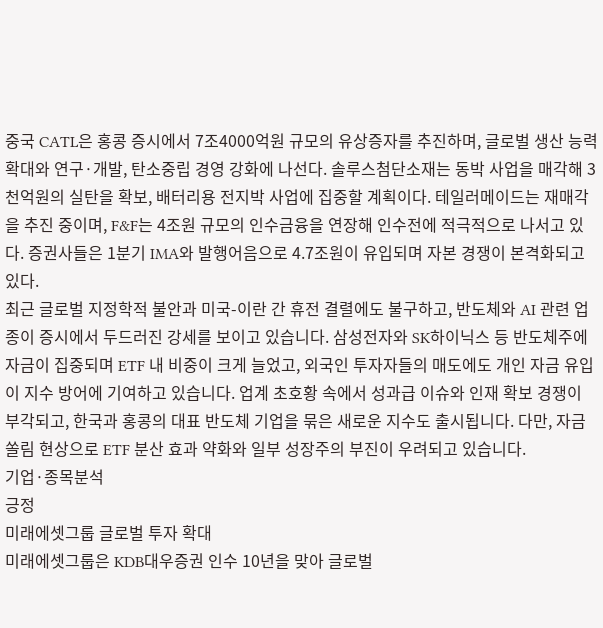중국 CATL은 홍콩 증시에서 7조4000억원 규모의 유상증자를 추진하며, 글로벌 생산 능력 확대와 연구·개발, 탄소중립 경영 강화에 나선다. 솔루스첨단소재는 동박 사업을 매각해 3천억원의 실탄을 확보, 배터리용 전지박 사업에 집중할 계획이다. 테일러메이드는 재매각을 추진 중이며, F&F는 4조원 규모의 인수금융을 연장해 인수전에 적극적으로 나서고 있다. 증권사들은 1분기 IMA와 발행어음으로 4.7조원이 유입되며 자본 경쟁이 본격화되고 있다.
최근 글로벌 지정학적 불안과 미국-이란 간 휴전 결렬에도 불구하고, 반도체와 AI 관련 업종이 증시에서 두드러진 강세를 보이고 있습니다. 삼성전자와 SK하이닉스 등 반도체주에 자금이 집중되며 ETF 내 비중이 크게 늘었고, 외국인 투자자들의 매도에도 개인 자금 유입이 지수 방어에 기여하고 있습니다. 업계 초호황 속에서 성과급 이슈와 인재 확보 경쟁이 부각되고, 한국과 홍콩의 대표 반도체 기업을 묶은 새로운 지수도 출시됩니다. 다만, 자금 쏠림 현상으로 ETF 분산 효과 약화와 일부 성장주의 부진이 우려되고 있습니다.
기업·종목분석
긍정
미래에셋그룹 글로벌 투자 확대
미래에셋그룹은 KDB대우증권 인수 10년을 맞아 글로벌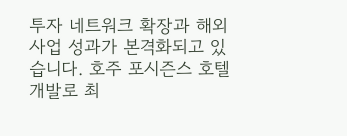투자 네트워크 확장과 해외 사업 성과가 본격화되고 있습니다. 호주 포시즌스 호텔 개발로 최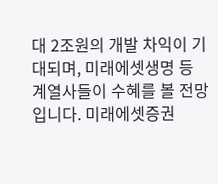대 2조원의 개발 차익이 기대되며, 미래에셋생명 등 계열사들이 수혜를 볼 전망입니다. 미래에셋증권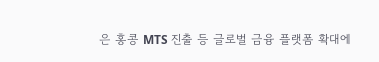은 홍콩 MTS 진출 등 글로벌 금융 플랫폼 확대에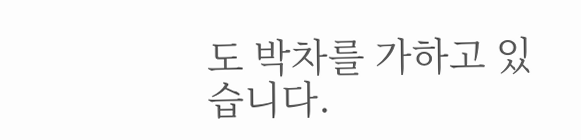도 박차를 가하고 있습니다.